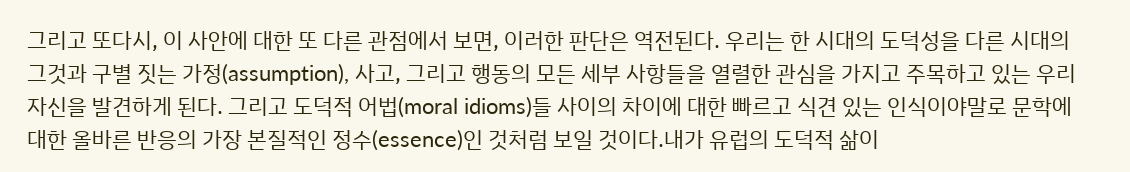그리고 또다시, 이 사안에 대한 또 다른 관점에서 보면, 이러한 판단은 역전된다. 우리는 한 시대의 도덕성을 다른 시대의 그것과 구별 짓는 가정(assumption), 사고, 그리고 행동의 모든 세부 사항들을 열렬한 관심을 가지고 주목하고 있는 우리 자신을 발견하게 된다. 그리고 도덕적 어법(moral idioms)들 사이의 차이에 대한 빠르고 식견 있는 인식이야말로 문학에 대한 올바른 반응의 가장 본질적인 정수(essence)인 것처럼 보일 것이다.내가 유럽의 도덕적 삶이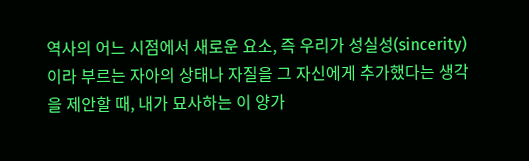역사의 어느 시점에서 새로운 요소, 즉 우리가 성실성(sincerity)이라 부르는 자아의 상태나 자질을 그 자신에게 추가했다는 생각을 제안할 때, 내가 묘사하는 이 양가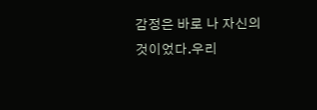감정은 바로 나 자신의 것이었다.우리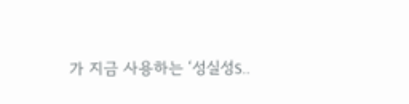가 지금 사용하는 ‘성실성S..